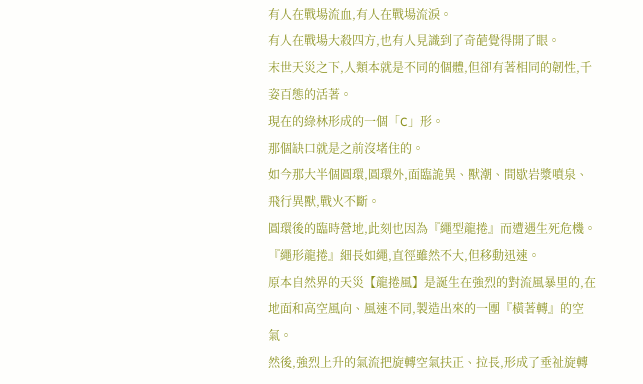有人在戰場流血,有人在戰場流淚。
有人在戰場大殺四方,也有人見識到了奇葩覺得開了眼。
末世天災之下,人類本就是不同的個體,但卻有著相同的韌性,千姿百態的活著。
現在的綠林形成的一個「C」形。
那個缺口就是之前沒堵住的。
如今那大半個圓環,圓環外,面臨詭異、獸潮、間歇岩漿噴泉、飛行異獸,戰火不斷。
圓環後的臨時營地,此刻也因為『繩型龍捲』而遭遇生死危機。
『繩形龍捲』細長如繩,直徑雖然不大,但移動迅速。
原本自然界的天災【龍捲風】是誕生在強烈的對流風暴里的,在地面和高空風向、風速不同,製造出來的一團『橫著轉』的空氣。
然後,強烈上升的氣流把旋轉空氣扶正、拉長,形成了垂祉旋轉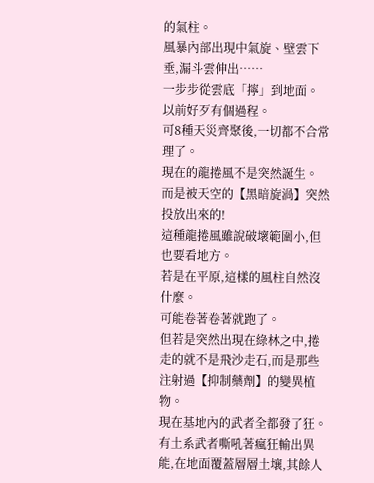的氣柱。
風暴內部出現中氣旋、壁雲下垂,漏斗雲伸出……
一步步從雲底「擰」到地面。
以前好歹有個過程。
可8種天災齊聚後,一切都不合常理了。
現在的龍捲風不是突然誕生。
而是被天空的【黑暗旋渦】突然投放出來的!
這種龍捲風雖說破壞範圍小,但也要看地方。
若是在平原,這樣的風柱自然沒什麼。
可能卷著卷著就跑了。
但若是突然出現在綠林之中,捲走的就不是飛沙走石,而是那些注射過【抑制藥劑】的變異植物。
現在基地內的武者全都發了狂。
有土系武者嘶吼著瘋狂輸出異能,在地面覆蓋層層土壤,其餘人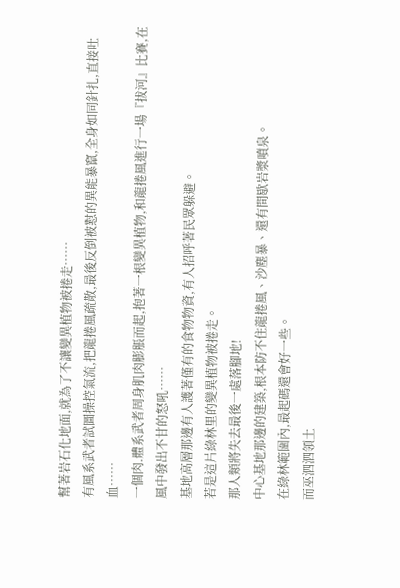幫著岩石化地面,就為了不讓變異植物被捲走……
有風系武者試圖操控氣流,把龍捲風疏散,最後反倒被懟的異能暴竄,全身如同針扎,直接吐血……
一個肉.體系武者周身肌肉膨脹而起,抱著一根變異植物,和龍捲風進行一場『拔河』比賽,在風中發出不甘的怒吼……
基地高層那邊有人護著僅有的食物物資,有人招呼著民眾躲避。
若是這片綠林里的變異植物被捲走。
那人類將失去最後一處落腳地!
中心基地那邊的建築,根本防不住龍捲風、沙塵暴、還有間歇岩漿噴泉。
在綠林範圍內,最起碼還會好一些。
而巫泗泗領土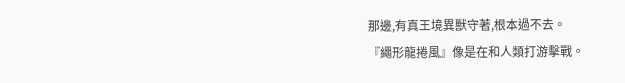那邊,有真王境異獸守著,根本過不去。
『繩形龍捲風』像是在和人類打游擊戰。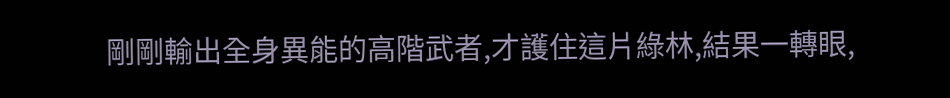剛剛輸出全身異能的高階武者,才護住這片綠林,結果一轉眼,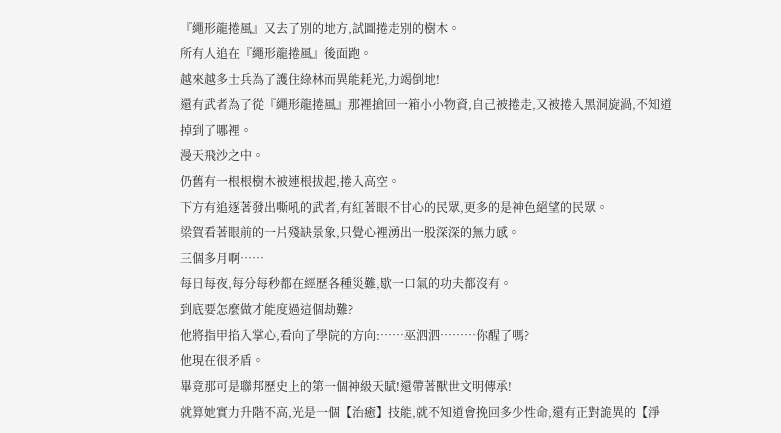『繩形龍捲風』又去了別的地方,試圖捲走別的樹木。
所有人追在『繩形龍捲風』後面跑。
越來越多士兵為了護住綠林而異能耗光,力竭倒地!
還有武者為了從『繩形龍捲風』那裡搶回一箱小小物資,自己被捲走,又被捲入黑洞旋渦,不知道掉到了哪裡。
漫天飛沙之中。
仍舊有一根根樹木被連根拔起,捲入高空。
下方有追逐著發出嘶吼的武者,有紅著眼不甘心的民眾,更多的是神色絕望的民眾。
梁賀看著眼前的一片殘缺景象,只覺心裡湧出一股深深的無力感。
三個多月啊……
每日每夜,每分每秒都在經歷各種災難,歇一口氣的功夫都沒有。
到底要怎麼做才能度過這個劫難?
他將指甲掐入掌心,看向了學院的方向:……巫泗泗………你醒了嗎?
他現在很矛盾。
畢竟那可是聯邦歷史上的第一個神級天賦!還帶著獸世文明傳承!
就算她實力升階不高,光是一個【治癒】技能,就不知道會挽回多少性命,還有正對詭異的【淨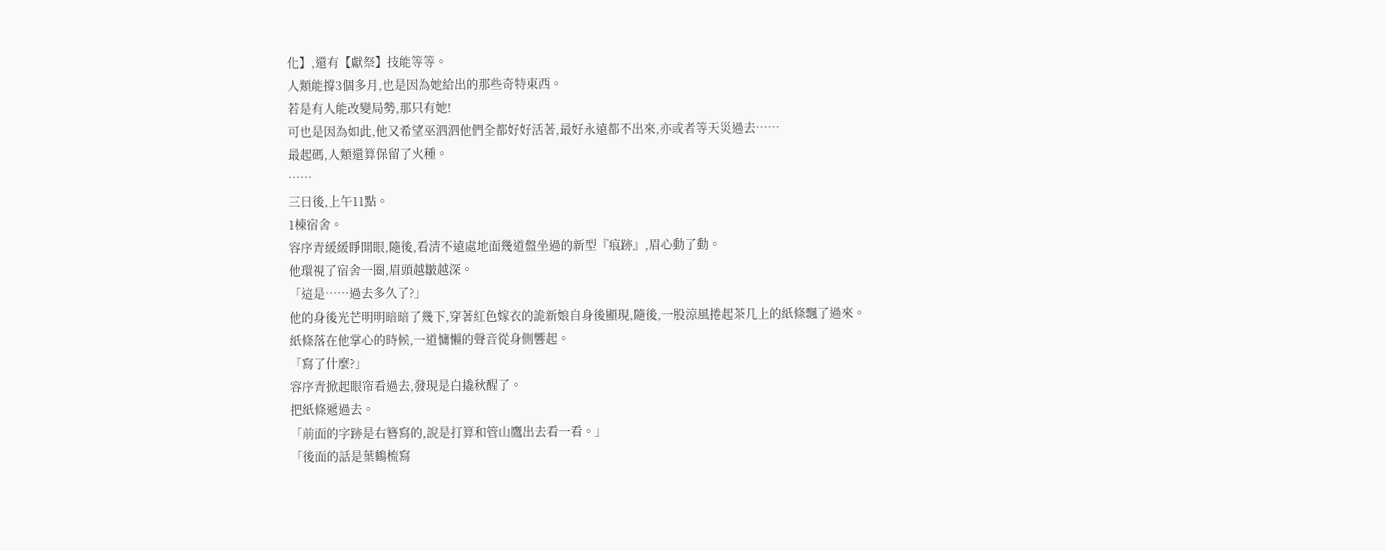化】,還有【獻祭】技能等等。
人類能撐3個多月,也是因為她給出的那些奇特東西。
若是有人能改變局勢,那只有她!
可也是因為如此,他又希望巫泗泗他們全都好好活著,最好永遠都不出來,亦或者等天災過去……
最起碼,人類還算保留了火種。
……
三日後,上午11點。
1棟宿舍。
容序青緩緩睜開眼,隨後,看清不遠處地面幾道盤坐過的新型『痕跡』,眉心動了動。
他環視了宿舍一圈,眉頭越皺越深。
「這是……過去多久了?」
他的身後光芒明明暗暗了幾下,穿著紅色嫁衣的詭新娘自身後顯現,隨後,一股涼風捲起茶几上的紙條飄了過來。
紙條落在他掌心的時候,一道慵懶的聲音從身側響起。
「寫了什麼?」
容序青掀起眼帘看過去,發現是白撬秋醒了。
把紙條遞過去。
「前面的字跡是右簪寫的,說是打算和管山鷹出去看一看。」
「後面的話是葉鶴梳寫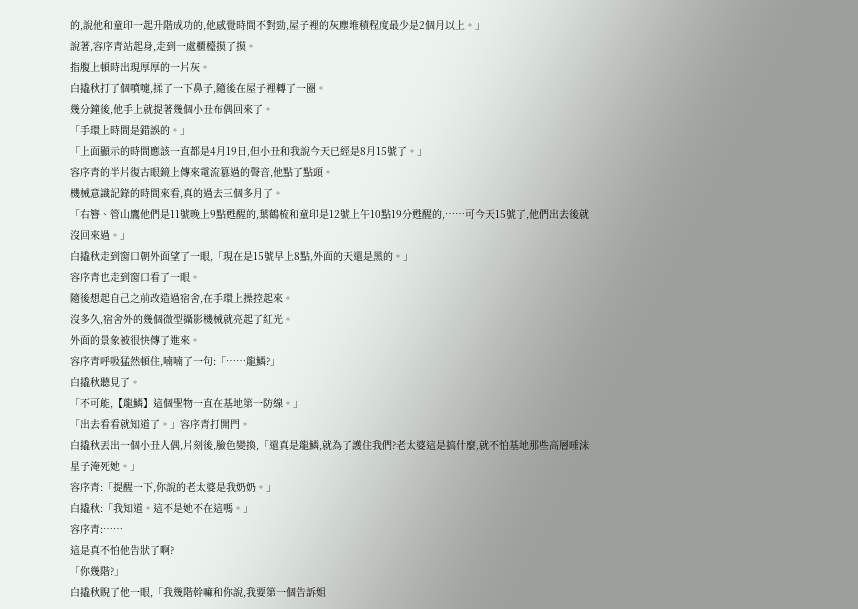的,說他和童印一起升階成功的,他感覺時間不對勁,屋子裡的灰塵堆積程度最少是2個月以上。」
說著,容序青站起身,走到一處櫃檯摸了摸。
指腹上頓時出現厚厚的一片灰。
白撬秋打了個噴嚏,揉了一下鼻子,隨後在屋子裡轉了一圈。
幾分鐘後,他手上就提著幾個小丑布偶回來了。
「手環上時間是錯誤的。」
「上面顯示的時間應該一直都是4月19日,但小丑和我說今天已經是8月15號了。」
容序青的半片復古眼鏡上傳來電流篡過的聲音,他點了點頭。
機械意識記錄的時間來看,真的過去三個多月了。
「右簪、管山鷹他們是11號晚上9點甦醒的,葉鶴梳和童印是12號上午10點19分甦醒的,……可今天15號了,他們出去後就沒回來過。」
白撬秋走到窗口朝外面望了一眼,「現在是15號早上8點,外面的天還是黑的。」
容序青也走到窗口看了一眼。
隨後想起自己之前改造過宿舍,在手環上操控起來。
沒多久,宿舍外的幾個微型攝影機械就亮起了紅光。
外面的景象被很快傳了進來。
容序青呼吸猛然頓住,喃喃了一句:「……龍鱗?」
白撬秋聽見了。
「不可能,【龍鱗】這個聖物一直在基地第一防線。」
「出去看看就知道了。」容序青打開門。
白撬秋丟出一個小丑人偶,片刻後,臉色變換,「還真是龍鱗,就為了護住我們?老太婆這是搞什麼,就不怕基地那些高層唾沫星子淹死她。」
容序青:「提醒一下,你說的老太婆是我奶奶。」
白撬秋:「我知道。這不是她不在這嗎。」
容序青:……
這是真不怕他告狀了啊?
「你幾階?」
白撬秋睨了他一眼,「我幾階幹嘛和你說,我要第一個告訴姐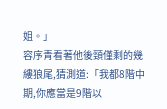姐。」
容序青看著他後頸僅剩的幾縷狼尾,猜測道:「我都8階中期,你應當是9階以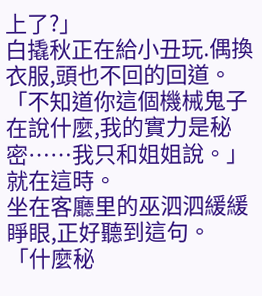上了?」
白撬秋正在給小丑玩.偶換衣服,頭也不回的回道。
「不知道你這個機械鬼子在說什麼,我的實力是秘密……我只和姐姐說。」
就在這時。
坐在客廳里的巫泗泗緩緩睜眼,正好聽到這句。
「什麼秘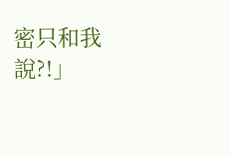密只和我說?!」